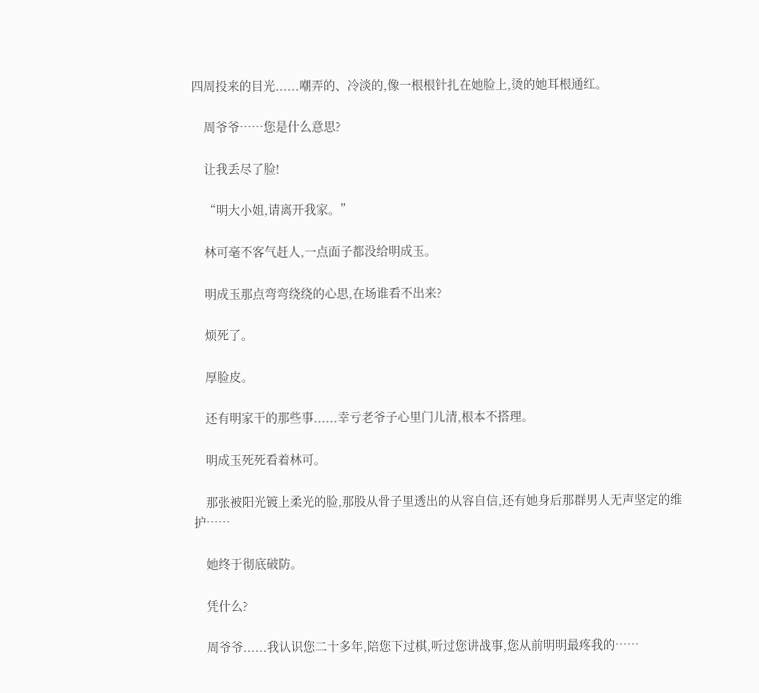四周投来的目光......嘲弄的、冷淡的,像一根根针扎在她脸上,烫的她耳根通红。

    周爷爷……您是什么意思?

    让我丢尽了脸!

    “明大小姐,请离开我家。”

    林可毫不客气赶人,一点面子都没给明成玉。

    明成玉那点弯弯绕绕的心思,在场谁看不出来?

    烦死了。

    厚脸皮。

    还有明家干的那些事......幸亏老爷子心里门儿清,根本不搭理。

    明成玉死死看着林可。

    那张被阳光镀上柔光的脸,那股从骨子里透出的从容自信,还有她身后那群男人无声坚定的维护……

    她终于彻底破防。

    凭什么?

    周爷爷......我认识您二十多年,陪您下过棋,听过您讲战事,您从前明明最疼我的……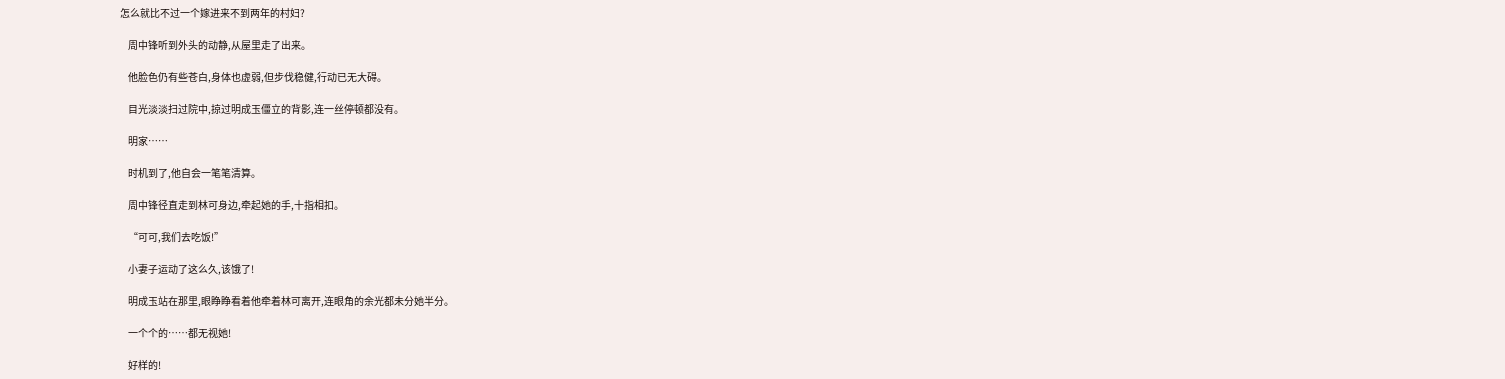怎么就比不过一个嫁进来不到两年的村妇?

    周中锋听到外头的动静,从屋里走了出来。

    他脸色仍有些苍白,身体也虚弱,但步伐稳健,行动已无大碍。

    目光淡淡扫过院中,掠过明成玉僵立的背影,连一丝停顿都没有。

    明家……

    时机到了,他自会一笔笔清算。

    周中锋径直走到林可身边,牵起她的手,十指相扣。

    “可可,我们去吃饭!”

    小妻子运动了这么久,该饿了!

    明成玉站在那里,眼睁睁看着他牵着林可离开,连眼角的余光都未分她半分。

    一个个的……都无视她!

    好样的!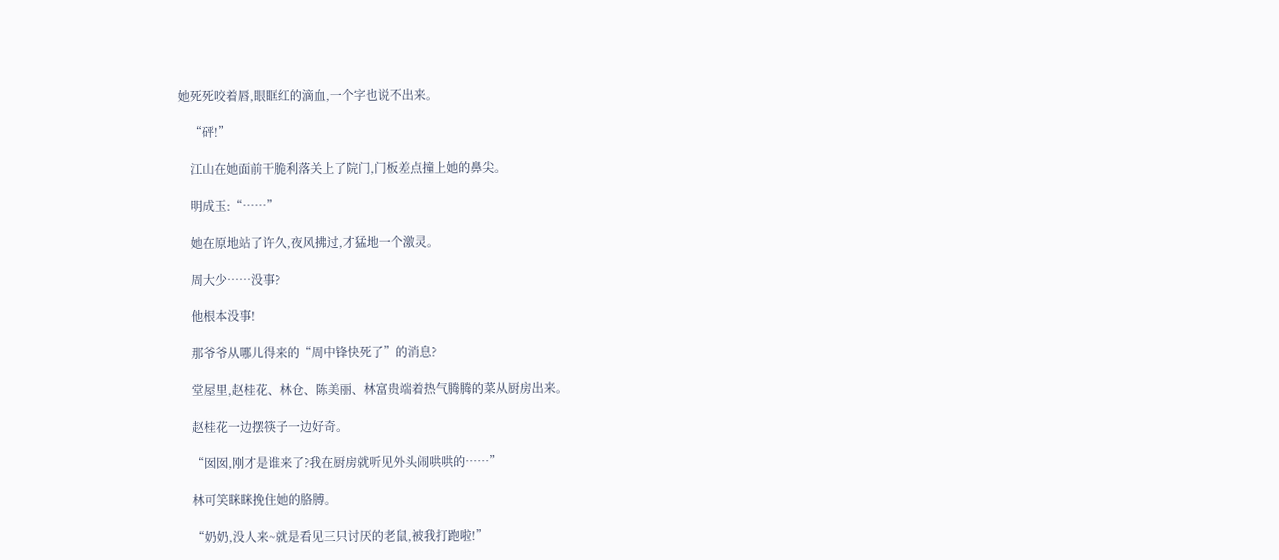她死死咬着唇,眼眶红的滴血,一个字也说不出来。

    “砰!”

    江山在她面前干脆利落关上了院门,门板差点撞上她的鼻尖。

    明成玉:“……”

    她在原地站了许久,夜风拂过,才猛地一个激灵。

    周大少……没事?

    他根本没事!

    那爷爷从哪儿得来的“周中锋快死了”的消息?

    堂屋里,赵桂花、林仓、陈美丽、林富贵端着热气腾腾的菜从厨房出来。

    赵桂花一边摆筷子一边好奇。

    “囡囡,刚才是谁来了?我在厨房就听见外头闹哄哄的……”

    林可笑眯眯挽住她的胳膊。

    “奶奶,没人来~就是看见三只讨厌的老鼠,被我打跑啦!”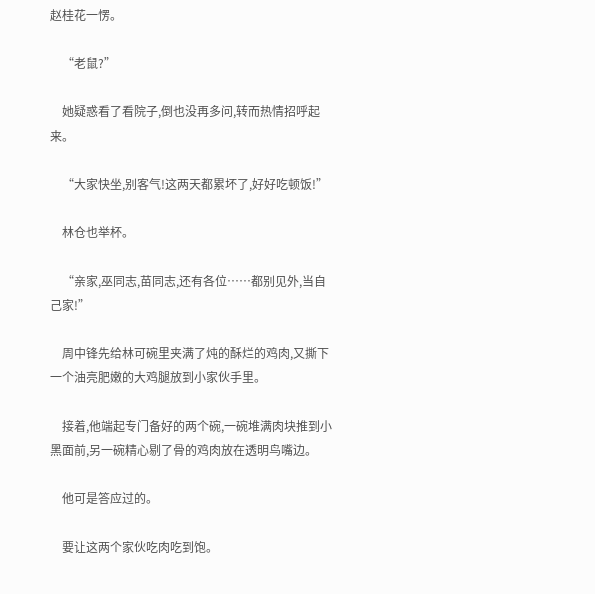赵桂花一愣。

    “老鼠?”

    她疑惑看了看院子,倒也没再多问,转而热情招呼起来。

    “大家快坐,别客气!这两天都累坏了,好好吃顿饭!”

    林仓也举杯。

    “亲家,巫同志,苗同志,还有各位……都别见外,当自己家!”

    周中锋先给林可碗里夹满了炖的酥烂的鸡肉,又撕下一个油亮肥嫩的大鸡腿放到小家伙手里。

    接着,他端起专门备好的两个碗,一碗堆满肉块推到小黑面前,另一碗精心剔了骨的鸡肉放在透明鸟嘴边。

    他可是答应过的。

    要让这两个家伙吃肉吃到饱。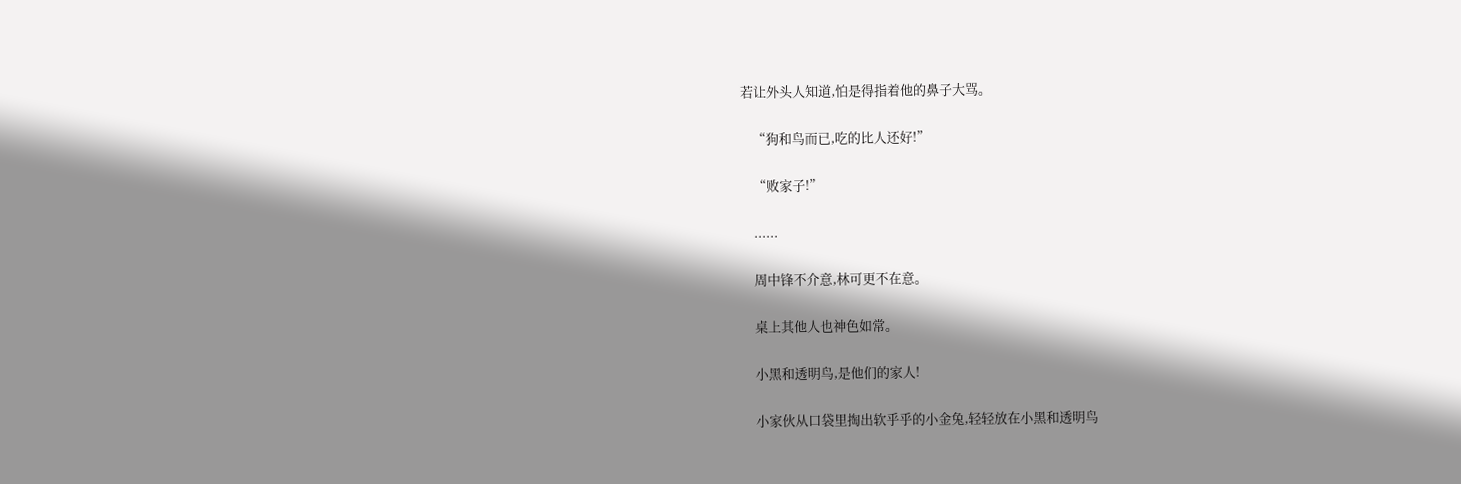若让外头人知道,怕是得指着他的鼻子大骂。

    “狗和鸟而已,吃的比人还好!”

    “败家子!”

    ......

    周中锋不介意,林可更不在意。

    桌上其他人也神色如常。

    小黑和透明鸟,是他们的家人!

    小家伙从口袋里掏出软乎乎的小金兔,轻轻放在小黑和透明鸟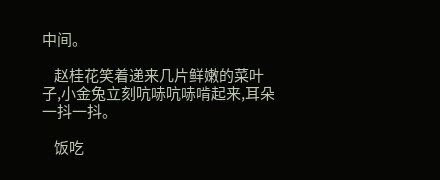中间。

    赵桂花笑着递来几片鲜嫩的菜叶子,小金兔立刻吭哧吭哧啃起来,耳朵一抖一抖。

    饭吃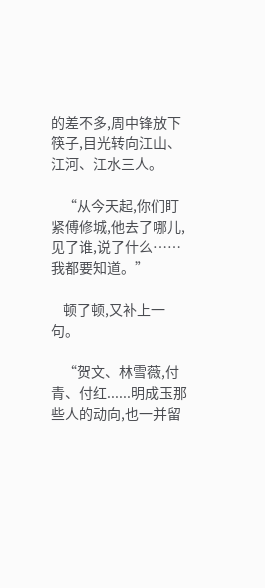的差不多,周中锋放下筷子,目光转向江山、江河、江水三人。

    “从今天起,你们盯紧傅修城,他去了哪儿,见了谁,说了什么……我都要知道。”

    顿了顿,又补上一句。

    “贺文、林雪薇,付青、付红......明成玉那些人的动向,也一并留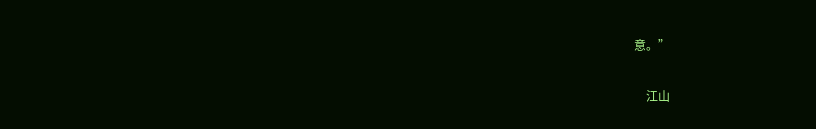意。”

    江山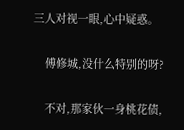三人对视一眼,心中疑惑。

    傅修城,没什么特别的呀?

    不对,那家伙一身桃花债,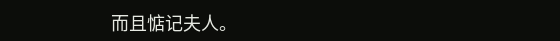而且惦记夫人。